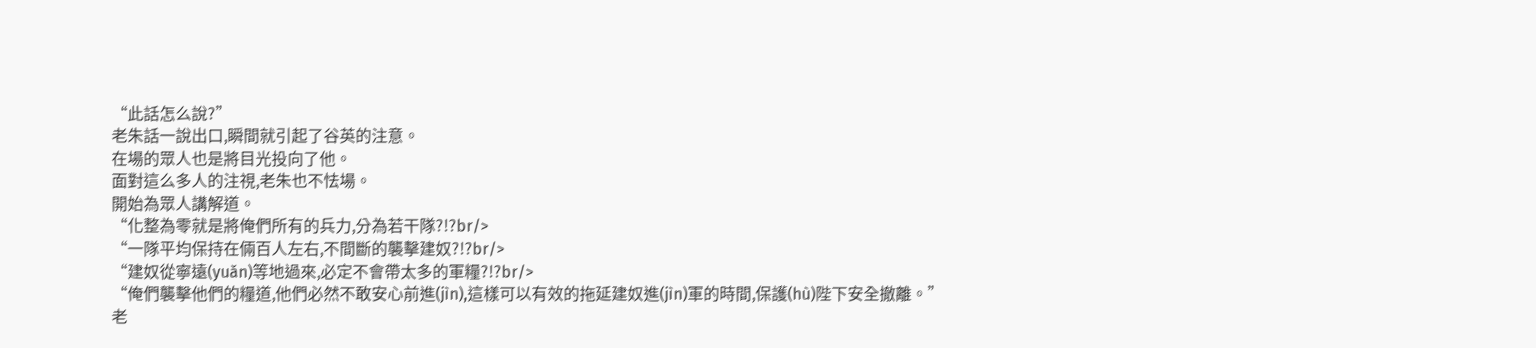“此話怎么說?”
老朱話一說出口,瞬間就引起了谷英的注意。
在場的眾人也是將目光投向了他。
面對這么多人的注視,老朱也不怯場。
開始為眾人講解道。
“化整為零就是將俺們所有的兵力,分為若干隊?!?br/>
“一隊平均保持在倆百人左右,不間斷的襲擊建奴?!?br/>
“建奴從寧遠(yuǎn)等地過來,必定不會帶太多的軍糧?!?br/>
“俺們襲擊他們的糧道,他們必然不敢安心前進(jìn),這樣可以有效的拖延建奴進(jìn)軍的時間,保護(hù)陛下安全撤離。”
老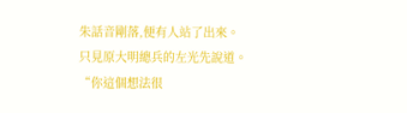朱話音剛落,便有人站了出來。
只見原大明總兵的左光先說道。
“你這個想法很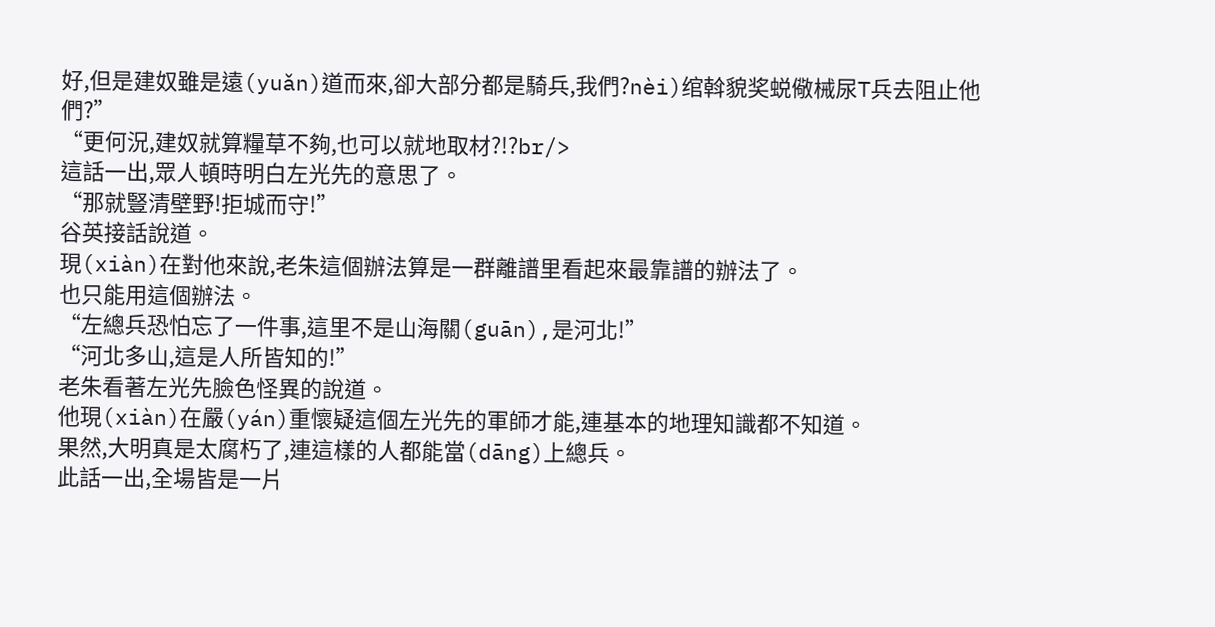好,但是建奴雖是遠(yuǎn)道而來,卻大部分都是騎兵,我們?nèi)绾斡貌奖蜕儆械尿T兵去阻止他們?”
“更何況,建奴就算糧草不夠,也可以就地取材?!?br/>
這話一出,眾人頓時明白左光先的意思了。
“那就豎清壁野!拒城而守!”
谷英接話說道。
現(xiàn)在對他來說,老朱這個辦法算是一群離譜里看起來最靠譜的辦法了。
也只能用這個辦法。
“左總兵恐怕忘了一件事,這里不是山海關(guān),是河北!”
“河北多山,這是人所皆知的!”
老朱看著左光先臉色怪異的說道。
他現(xiàn)在嚴(yán)重懷疑這個左光先的軍師才能,連基本的地理知識都不知道。
果然,大明真是太腐朽了,連這樣的人都能當(dāng)上總兵。
此話一出,全場皆是一片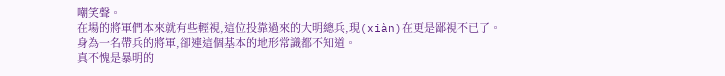嘲笑聲。
在場的將軍們本來就有些輕視,這位投靠過來的大明總兵,現(xiàn)在更是鄙視不已了。
身為一名帶兵的將軍,卻連這個基本的地形常識都不知道。
真不愧是暴明的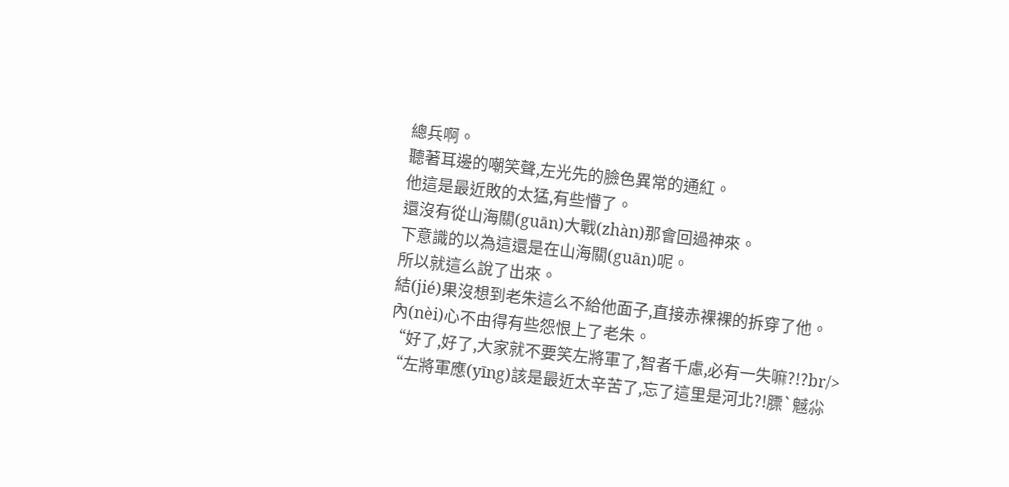總兵啊。
聽著耳邊的嘲笑聲,左光先的臉色異常的通紅。
他這是最近敗的太猛,有些懵了。
還沒有從山海關(guān)大戰(zhàn)那會回過神來。
下意識的以為這還是在山海關(guān)呢。
所以就這么說了出來。
結(jié)果沒想到老朱這么不給他面子,直接赤裸裸的拆穿了他。
內(nèi)心不由得有些怨恨上了老朱。
“好了,好了,大家就不要笑左將軍了,智者千慮,必有一失嘛?!?br/>
“左將軍應(yīng)該是最近太辛苦了,忘了這里是河北?!膘`魊尛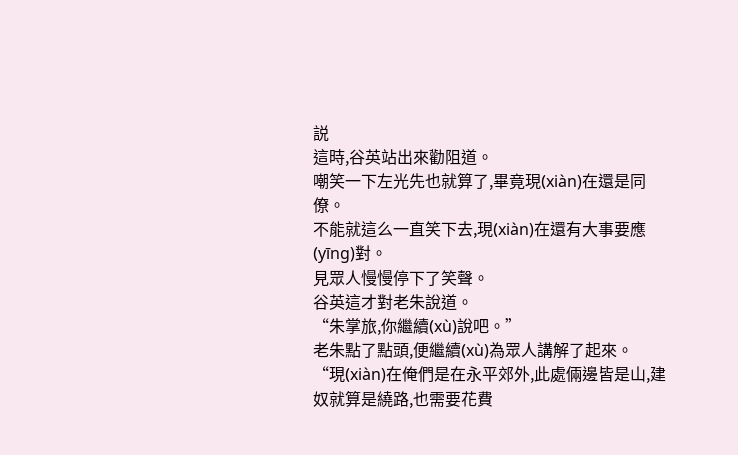説
這時,谷英站出來勸阻道。
嘲笑一下左光先也就算了,畢竟現(xiàn)在還是同僚。
不能就這么一直笑下去,現(xiàn)在還有大事要應(yīng)對。
見眾人慢慢停下了笑聲。
谷英這才對老朱說道。
“朱掌旅,你繼續(xù)說吧。”
老朱點了點頭,便繼續(xù)為眾人講解了起來。
“現(xiàn)在俺們是在永平郊外,此處倆邊皆是山,建奴就算是繞路,也需要花費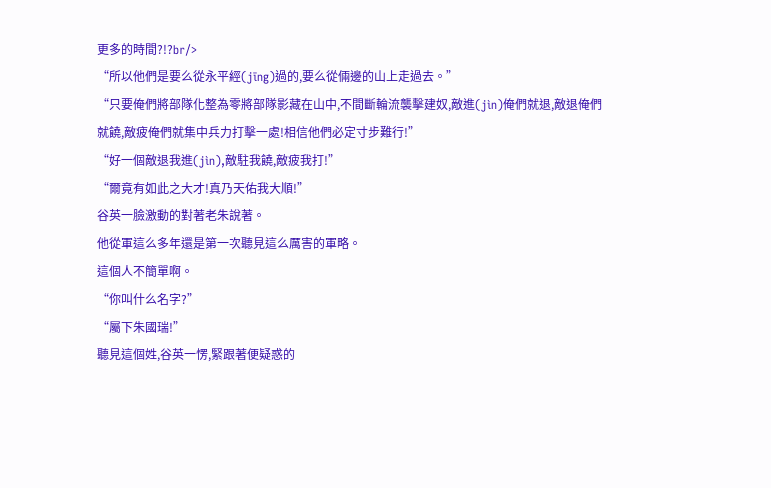更多的時間?!?br/>
“所以他們是要么從永平經(jīng)過的,要么從倆邊的山上走過去。”
“只要俺們將部隊化整為零將部隊影藏在山中,不間斷輪流襲擊建奴,敵進(jìn)俺們就退,敵退俺們就饒,敵疲俺們就集中兵力打擊一處!相信他們必定寸步難行!”
“好一個敵退我進(jìn),敵駐我饒,敵疲我打!”
“爾竟有如此之大才!真乃天佑我大順!”
谷英一臉激動的對著老朱說著。
他從軍這么多年還是第一次聽見這么厲害的軍略。
這個人不簡單啊。
“你叫什么名字?”
“屬下朱國瑞!”
聽見這個姓,谷英一愣,緊跟著便疑惑的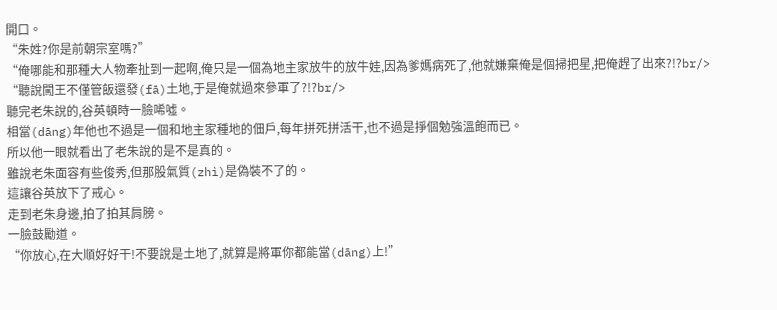開口。
“朱姓?你是前朝宗室嗎?”
“俺哪能和那種大人物牽扯到一起啊,俺只是一個為地主家放牛的放牛娃,因為爹媽病死了,他就嫌棄俺是個掃把星,把俺趕了出來?!?br/>
“聽說闖王不僅管飯還發(fā)土地,于是俺就過來參軍了?!?br/>
聽完老朱說的,谷英頓時一臉唏噓。
相當(dāng)年他也不過是一個和地主家種地的佃戶,每年拼死拼活干,也不過是掙個勉強溫飽而已。
所以他一眼就看出了老朱說的是不是真的。
雖說老朱面容有些俊秀,但那股氣質(zhì)是偽裝不了的。
這讓谷英放下了戒心。
走到老朱身邊,拍了拍其肩膀。
一臉鼓勵道。
“你放心,在大順好好干!不要說是土地了,就算是將軍你都能當(dāng)上!”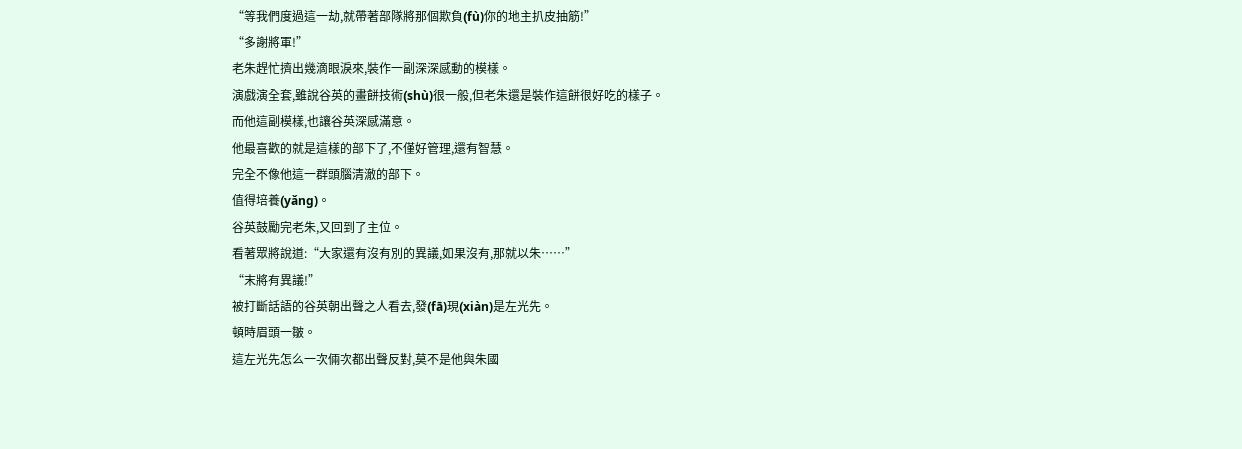“等我們度過這一劫,就帶著部隊將那個欺負(fù)你的地主扒皮抽筋!”
“多謝將軍!”
老朱趕忙擠出幾滴眼淚來,裝作一副深深感動的模樣。
演戲演全套,雖說谷英的畫餅技術(shù)很一般,但老朱還是裝作這餅很好吃的樣子。
而他這副模樣,也讓谷英深感滿意。
他最喜歡的就是這樣的部下了,不僅好管理,還有智慧。
完全不像他這一群頭腦清澈的部下。
值得培養(yǎng)。
谷英鼓勵完老朱,又回到了主位。
看著眾將說道:“大家還有沒有別的異議,如果沒有,那就以朱……”
“末將有異議!”
被打斷話語的谷英朝出聲之人看去,發(fā)現(xiàn)是左光先。
頓時眉頭一皺。
這左光先怎么一次倆次都出聲反對,莫不是他與朱國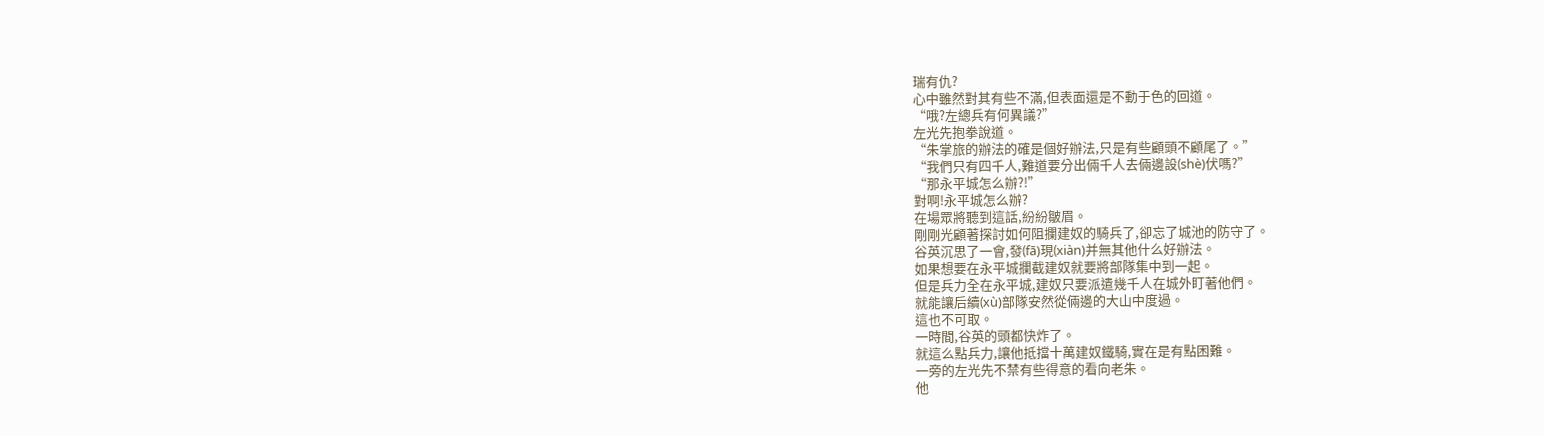瑞有仇?
心中雖然對其有些不滿,但表面還是不動于色的回道。
“哦?左總兵有何異議?”
左光先抱拳說道。
“朱掌旅的辦法的確是個好辦法,只是有些顧頭不顧尾了。”
“我們只有四千人,難道要分出倆千人去倆邊設(shè)伏嗎?”
“那永平城怎么辦?!”
對啊!永平城怎么辦?
在場眾將聽到這話,紛紛皺眉。
剛剛光顧著探討如何阻攔建奴的騎兵了,卻忘了城池的防守了。
谷英沉思了一會,發(fā)現(xiàn)并無其他什么好辦法。
如果想要在永平城攔截建奴就要將部隊集中到一起。
但是兵力全在永平城,建奴只要派遣幾千人在城外盯著他們。
就能讓后續(xù)部隊安然從倆邊的大山中度過。
這也不可取。
一時間,谷英的頭都快炸了。
就這么點兵力,讓他抵擋十萬建奴鐵騎,實在是有點困難。
一旁的左光先不禁有些得意的看向老朱。
他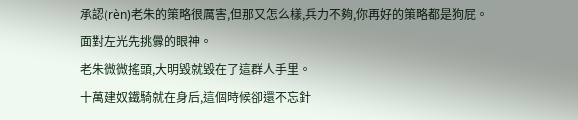承認(rèn)老朱的策略很厲害,但那又怎么樣,兵力不夠,你再好的策略都是狗屁。
面對左光先挑釁的眼神。
老朱微微搖頭,大明毀就毀在了這群人手里。
十萬建奴鐵騎就在身后,這個時候卻還不忘針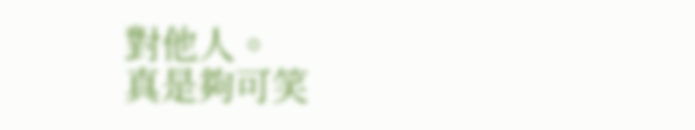對他人。
真是夠可笑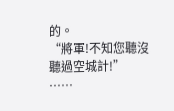的。
“將軍!不知您聽沒聽過空城計!”
……